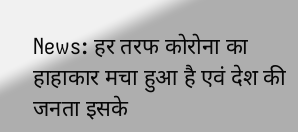News: हर तरफ कोरोना का हाहाकार मचा हुआ है एवं देश की जनता इसके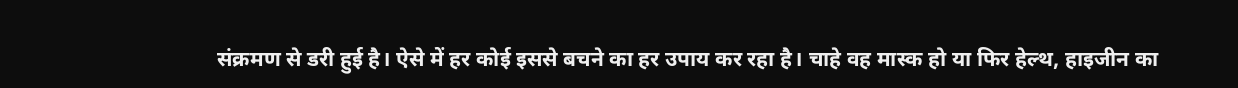संक्रमण से डरी हुई है। ऐसे में हर कोई इससे बचने का हर उपाय कर रहा है। चाहे वह मास्क हो या फिर हेल्थ, हाइजीन का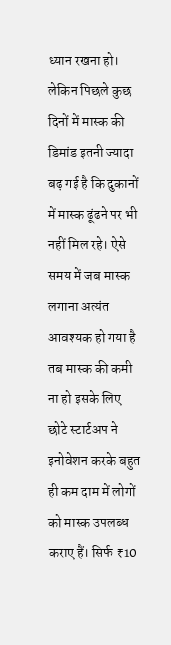ध्यान रखना हो। लेकिन पिछले कुछ दिनों में मास्क की डिमांड इतनी ज्यादा बढ़ गई है कि दुकानों में मास्क ढूंढने पर भी नहीं मिल रहे। ऐसे समय में जब मास्क लगाना अत्यंत आवश्यक हो गया है तब मास्क की कमी ना हो इसके लिए छोटे स्टार्टअप ने इनोवेशन करके बहुत ही कम दाम में लोगों को मास्क उपलब्ध कराए हैं। सिर्फ ₹10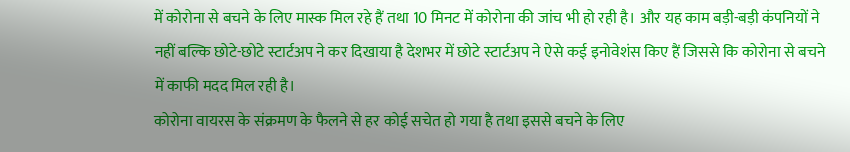में कोरोना से बचने के लिए मास्क मिल रहे हैं तथा 10 मिनट में कोरोना की जांच भी हो रही है। और यह काम बड़ी-बड़ी कंपनियों ने नहीं बल्कि छोटे-छोटे स्टार्टअप ने कर दिखाया है देशभर में छोटे स्टार्टअप ने ऐसे कई इनोवेशंस किए हैं जिससे कि कोरोना से बचने में काफी मदद मिल रही है।
कोरोना वायरस के संक्रमण के फैलने से हर कोई सचेत हो गया है तथा इससे बचने के लिए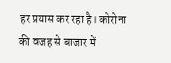हर प्रयास कर रहा है। कोरोना की वजह से बाजार में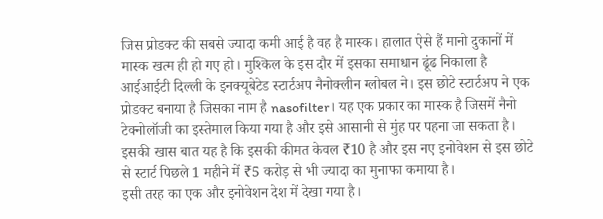जिस प्रोडक्ट की सबसे ज्यादा कमी आई है वह है मास्क। हालात ऐसे हैं मानो दुकानों में मास्क खत्म ही हो गए हो। मुश्किल के इस दौर में इसका समाधान ढूंढ निकाला है आईआईटी दिल्ली के इनक्यूबेटेड स्टार्टअप नैनोक्लीन ग्लोबल ने। इस छोटे स्टार्टअप ने एक प्रोडक्ट बनाया है जिसका नाम है nasofilter। यह एक प्रकार का मास्क है जिसमें नैनो टेक्नोलॉजी का इस्तेमाल किया गया है और इसे आसानी से मुंह पर पहना जा सकता है। इसकी खास बात यह है कि इसकी कीमत केवल ₹10 है और इस नए इनोवेशन से इस छोटे से स्टार्ट पिछले 1 महीने में ₹5 करोड़ से भी ज्यादा का मुनाफा कमाया है।
इसी तरह का एक और इनोवेशन देश में देखा गया है।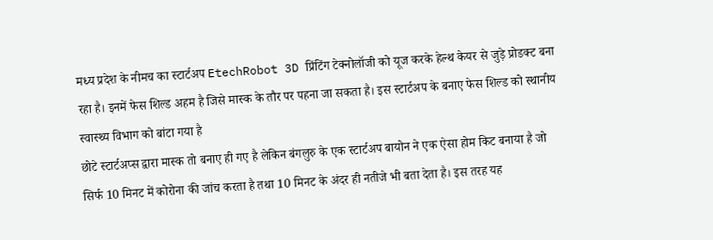मध्य प्रदेश के नीमच का स्टार्टअप EtechRobot 3D प्रिंटिंग टेक्नोलॉजी को यूज करके हेल्थ केयर से जुड़े प्रोडक्ट बना रहा है। इनमें फेस शिल्ड अहम है जिसे मास्क के तौर पर पहना जा सकता है। इस स्टार्टअप के बनाए फेस शिल्ड को स्थानीय स्वास्थ्य विभाग को बांटा गया है
छोटे स्टार्टअप्स द्वारा मास्क तो बनाए ही गए है लेकिन बंगलुरु के एक स्टार्टअप बायोन ने एक ऐसा होम किट बनाया है जो सिर्फ 10 मिनट में कोरोना की जांच करता है तथा 10 मिनट के अंदर ही नतीजे भी बता देता है। इस तरह यह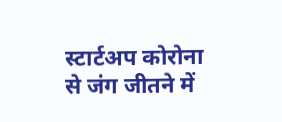स्टार्टअप कोरोना से जंग जीतने में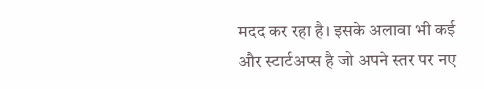मदद कर रहा है। इसके अलावा भी कई और स्टार्टअप्स है जो अपने स्तर पर नए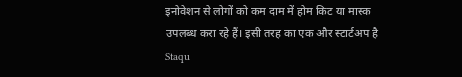इनोवेशन से लोगों को कम दाम में होम किट या मास्क उपलब्ध करा रहे हैं। इसी तरह का एक और स्टार्टअप है Staqu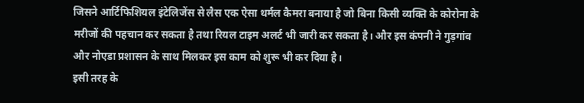जिसने आर्टिफिशियल इंटेलिजेंस से लैस एक ऐसा थर्मल कैमरा बनाया है जो बिना किसी व्यक्ति के कोरोना के मरीजों की पहचान कर सकता है तथा रियल टाइम अलर्ट भी जारी कर सकता है। और इस कंपनी ने गुड़गांव और नोएडा प्रशासन के साथ मिलकर इस काम को शुरू भी कर दिया है।
इसी तरह के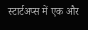स्टार्टअप्स में एक और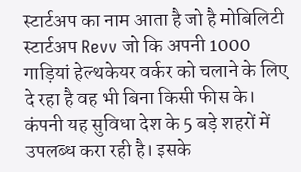स्टार्टअप का नाम आता है जो है मोबिलिटी स्टार्टअप Revv जो कि अपनी 1000 गाड़ियां हेल्थकेयर वर्कर को चलाने के लिए दे रहा है वह भी बिना किसी फीस के। कंपनी यह सुविधा देश के 5 बड़े शहरों में उपलब्ध करा रही है। इसके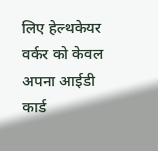लिए हेल्थकेयर वर्कर को केवल अपना आईडी कार्ड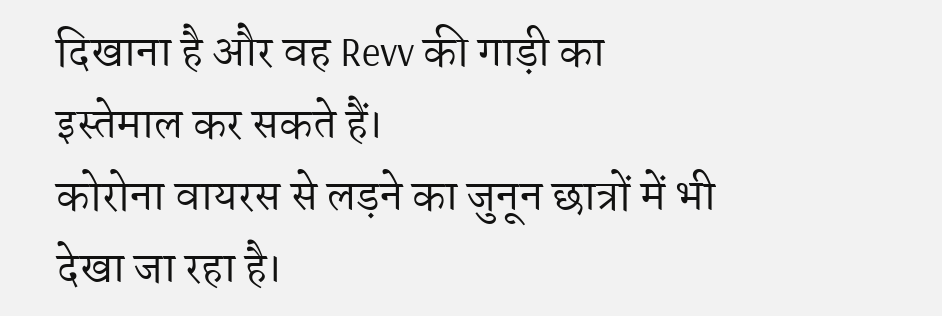दिखाना है और वह Revv की गाड़ी का इस्तेमाल कर सकते हैं।
कोरोना वायरस से लड़ने का जुनून छात्रों में भी देखा जा रहा है।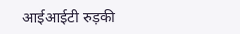आईआईटी रुड़की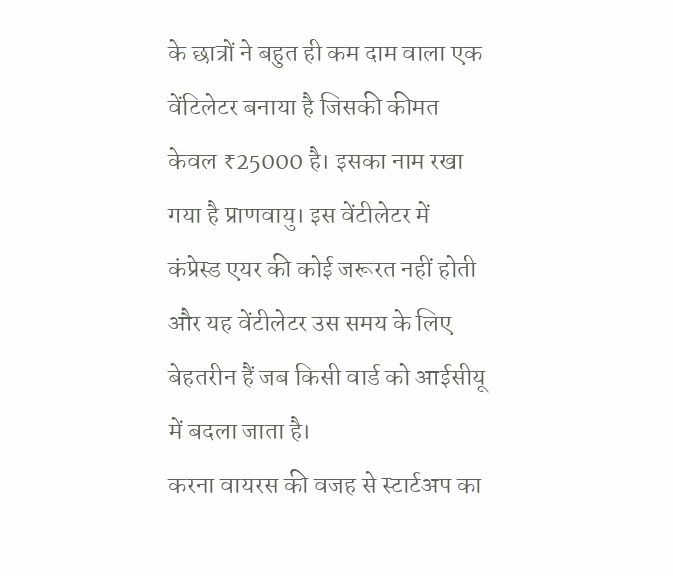के छात्रों ने बहुत ही कम दाम वाला एक वेंटिलेटर बनाया है जिसकी कीमत केवल ₹25000 है। इसका नाम रखा गया है प्राणवायु। इस वेंटीलेटर में कंप्रेस्ड एयर की कोई जरूरत नहीं होती और यह वेंटीलेटर उस समय के लिए बेहतरीन हैं जब किसी वार्ड को आईसीयू में बदला जाता है।
करना वायरस की वजह से स्टार्टअप का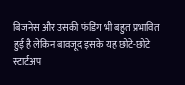बिजनेस और उसकी फंडिंग भी बहुत प्रभावित हुई है लेकिन बावजूद इसके यह छोटे-छोटे स्टार्टअप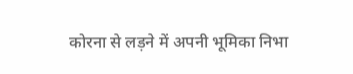कोरना से लड़ने में अपनी भूमिका निभा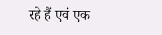रहे हैं एवं एक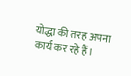योद्धा की तरह अपना कार्य कर रहे हैं।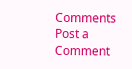Comments
Post a Comment